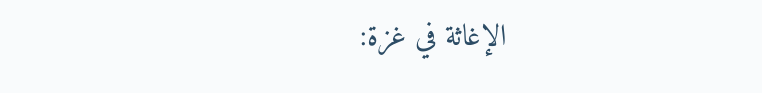الإغاثة في غزة: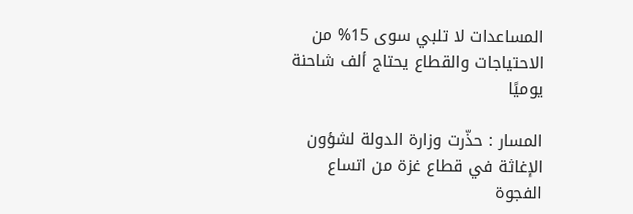المساعدات لا تلبي سوى 15% من الاحتياجات والقطاع يحتاج ألف شاحنة يوميًا

المسار : حذّرت وزارة الدولة لشؤون الإغاثة في قطاع غزة من اتساع الفجوة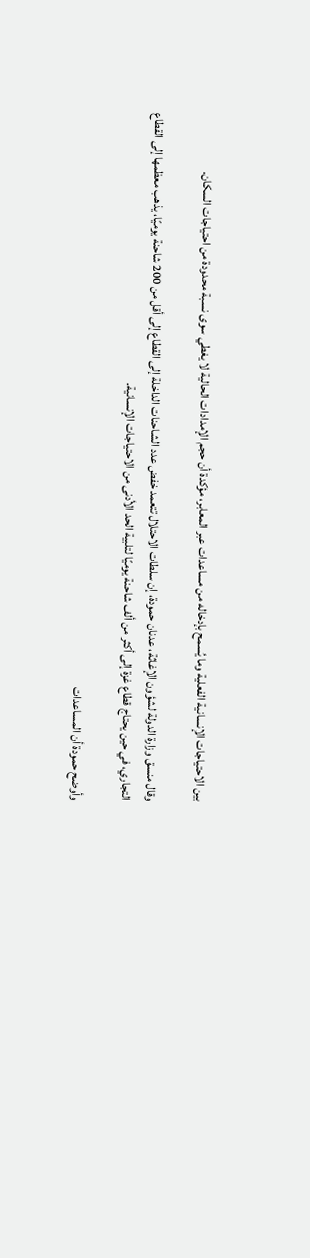بين الاحتياجات الإنسانية الفعلية وما يُسمح بإدخاله من مساعدات عبر المعابر، مؤكدة أن حجم الإمدادات الحالية لا يغطي سوى نسبة محدودة من احتياجات السكان.

وقال منسق وزارة الدولة لشؤون الإغاثة، عدنان حمودة، إن سلطات الاحتلال تتعمد خفض عدد الشاحنات الداخلة إلى القطاع إلى أقل من 200 شاحنة يوميًا، يذهب معظمها إلى القطاع التجاري، في حين يحتاج قطاع غزة إلى أكثر من ألف شاحنة يوميًا لتلبية الحد الأدنى من الاحتياجات الإنسانية.

وأوضح حمودة أن المساعدات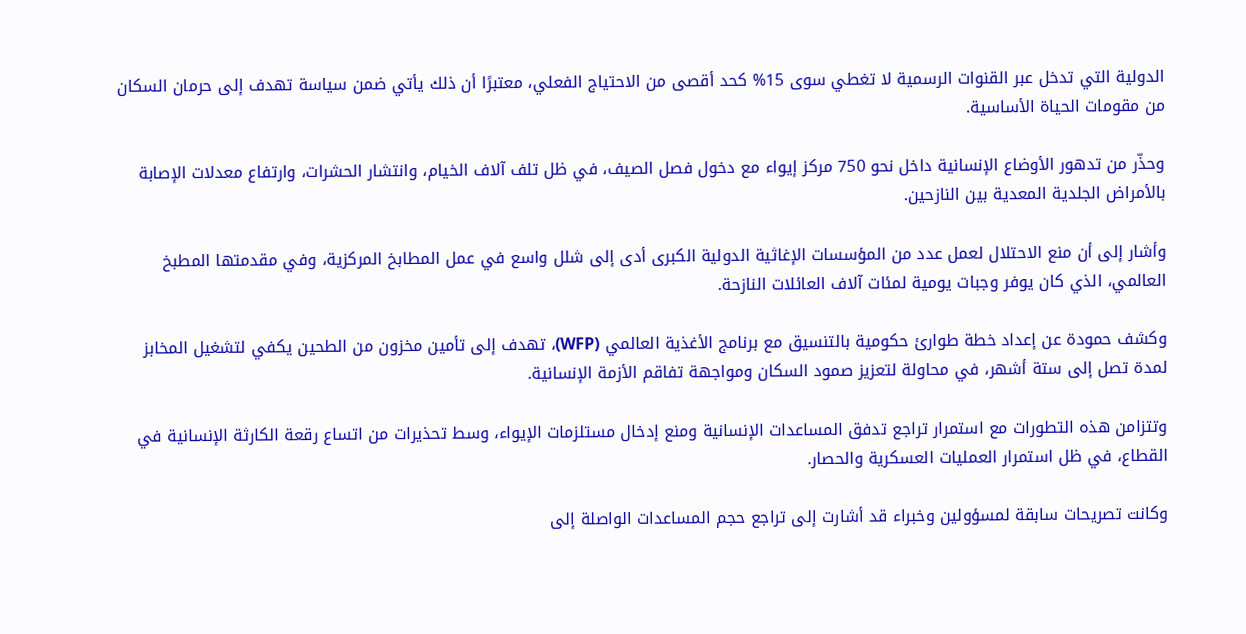الدولية التي تدخل عبر القنوات الرسمية لا تغطي سوى 15% كحد أقصى من الاحتياج الفعلي، معتبرًا أن ذلك يأتي ضمن سياسة تهدف إلى حرمان السكان من مقومات الحياة الأساسية.

وحذّر من تدهور الأوضاع الإنسانية داخل نحو 750 مركز إيواء مع دخول فصل الصيف، في ظل تلف آلاف الخيام، وانتشار الحشرات، وارتفاع معدلات الإصابة بالأمراض الجلدية المعدية بين النازحين.

وأشار إلى أن منع الاحتلال لعمل عدد من المؤسسات الإغاثية الدولية الكبرى أدى إلى شلل واسع في عمل المطابخ المركزية، وفي مقدمتها المطبخ العالمي، الذي كان يوفر وجبات يومية لمئات آلاف العائلات النازحة.

وكشف حمودة عن إعداد خطة طوارئ حكومية بالتنسيق مع برنامج الأغذية العالمي (WFP)، تهدف إلى تأمين مخزون من الطحين يكفي لتشغيل المخابز لمدة تصل إلى ستة أشهر، في محاولة لتعزيز صمود السكان ومواجهة تفاقم الأزمة الإنسانية.

وتتزامن هذه التطورات مع استمرار تراجع تدفق المساعدات الإنسانية ومنع إدخال مستلزمات الإيواء، وسط تحذيرات من اتساع رقعة الكارثة الإنسانية في القطاع، في ظل استمرار العمليات العسكرية والحصار.

وكانت تصريحات سابقة لمسؤولين وخبراء قد أشارت إلى تراجع حجم المساعدات الواصلة إلى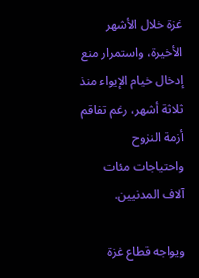غزة خلال الأشهر الأخيرة، واستمرار منع إدخال خيام الإيواء منذ ثلاثة أشهر، رغم تفاقم أزمة النزوح واحتياجات مئات آلاف المدنيين.

ويواجه قطاع غزة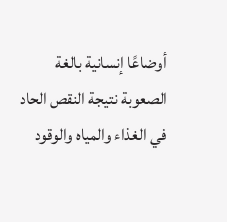أوضاعًا إنسانية بالغة الصعوبة نتيجة النقص الحاد في الغذاء والمياه والوقود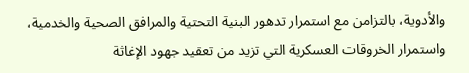والأدوية، بالتزامن مع استمرار تدهور البنية التحتية والمرافق الصحية والخدمية، واستمرار الخروقات العسكرية التي تزيد من تعقيد جهود الإغاثة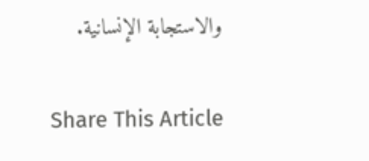والاستجابة الإنسانية.

Share This Article